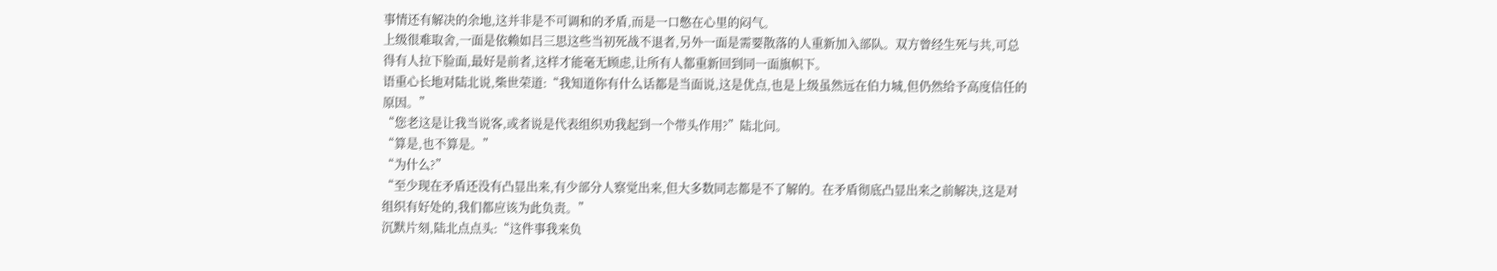事情还有解决的余地,这并非是不可调和的矛盾,而是一口憋在心里的闷气。
上级很难取舍,一面是依赖如吕三思这些当初死战不退者,另外一面是需要散落的人重新加入部队。双方曾经生死与共,可总得有人拉下脸面,最好是前者,这样才能毫无顾虑,让所有人都重新回到同一面旗帜下。
语重心长地对陆北说,柴世荣道:“我知道你有什么话都是当面说,这是优点,也是上级虽然远在伯力城,但仍然给予高度信任的原因。”
“您老这是让我当说客,或者说是代表组织劝我起到一个带头作用?”陆北问。
“算是,也不算是。”
“为什么?”
“至少现在矛盾还没有凸显出来,有少部分人察觉出来,但大多数同志都是不了解的。在矛盾彻底凸显出来之前解决,这是对组织有好处的,我们都应该为此负责。”
沉默片刻,陆北点点头:“这件事我来负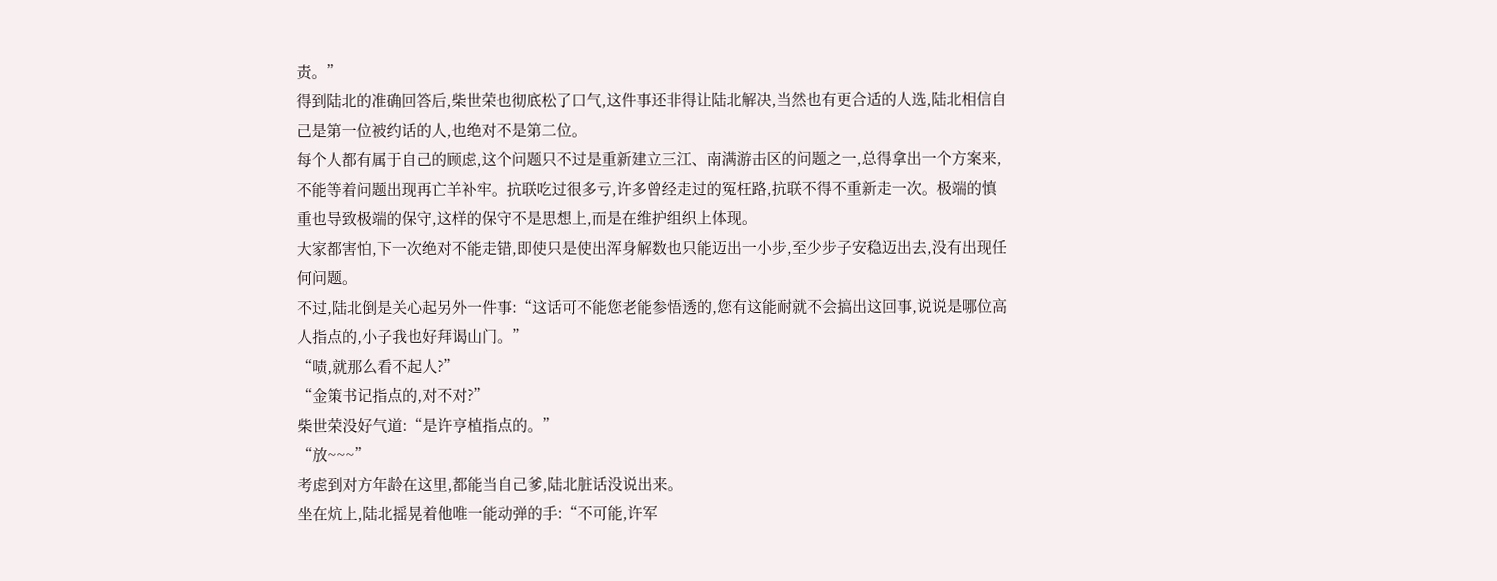责。”
得到陆北的准确回答后,柴世荣也彻底松了口气,这件事还非得让陆北解决,当然也有更合适的人选,陆北相信自己是第一位被约话的人,也绝对不是第二位。
每个人都有属于自己的顾虑,这个问题只不过是重新建立三江、南满游击区的问题之一,总得拿出一个方案来,不能等着问题出现再亡羊补牢。抗联吃过很多亏,许多曾经走过的冤枉路,抗联不得不重新走一次。极端的慎重也导致极端的保守,这样的保守不是思想上,而是在维护组织上体现。
大家都害怕,下一次绝对不能走错,即使只是使出浑身解数也只能迈出一小步,至少步子安稳迈出去,没有出现任何问题。
不过,陆北倒是关心起另外一件事:“这话可不能您老能参悟透的,您有这能耐就不会搞出这回事,说说是哪位高人指点的,小子我也好拜谒山门。”
“啧,就那么看不起人?”
“金策书记指点的,对不对?”
柴世荣没好气道:“是许亨植指点的。”
“放~~~”
考虑到对方年龄在这里,都能当自己爹,陆北脏话没说出来。
坐在炕上,陆北摇晃着他唯一能动弹的手:“不可能,许军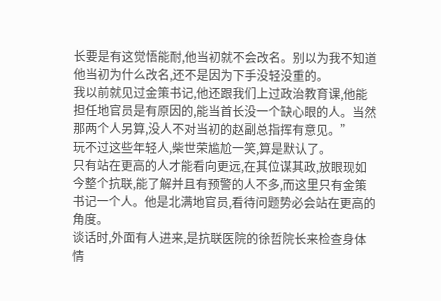长要是有这觉悟能耐,他当初就不会改名。别以为我不知道他当初为什么改名,还不是因为下手没轻没重的。
我以前就见过金策书记,他还跟我们上过政治教育课,他能担任地官员是有原因的,能当首长没一个缺心眼的人。当然那两个人另算,没人不对当初的赵副总指挥有意见。”
玩不过这些年轻人,柴世荣尴尬一笑,算是默认了。
只有站在更高的人才能看向更远,在其位谋其政,放眼现如今整个抗联,能了解并且有预警的人不多,而这里只有金策书记一个人。他是北满地官员,看待问题势必会站在更高的角度。
谈话时,外面有人进来,是抗联医院的徐哲院长来检查身体情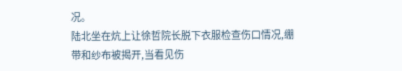况。
陆北坐在炕上让徐哲院长脱下衣服检查伤口情况,绷带和纱布被揭开,当看见伤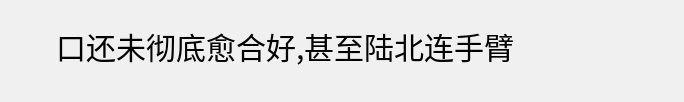口还未彻底愈合好,甚至陆北连手臂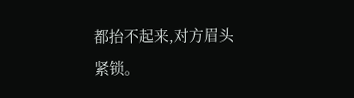都抬不起来,对方眉头紧锁。